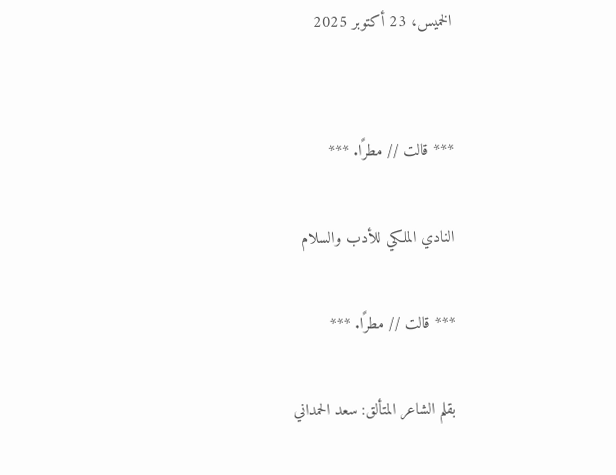الخميس، 23 أكتوبر 2025


*** قالت // مطرًا. ***

النادي الملكي للأدب والسلام

*** قالت // مطرًا. ***

بقلم الشاعر المتألق: سعد الحمداني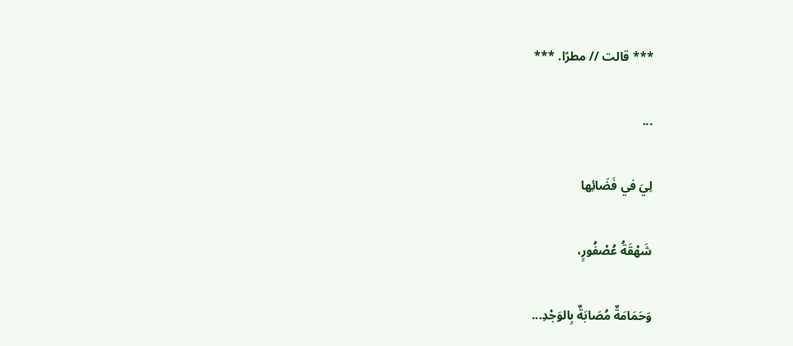*** قالت // مطرًا. ***

...

لِيَ في فَضَائِها

شَهْقَةُ عُصْفُورٍ،

وَحَمَامَةٌ مُصَابَةٌ بِالوَجْدِ...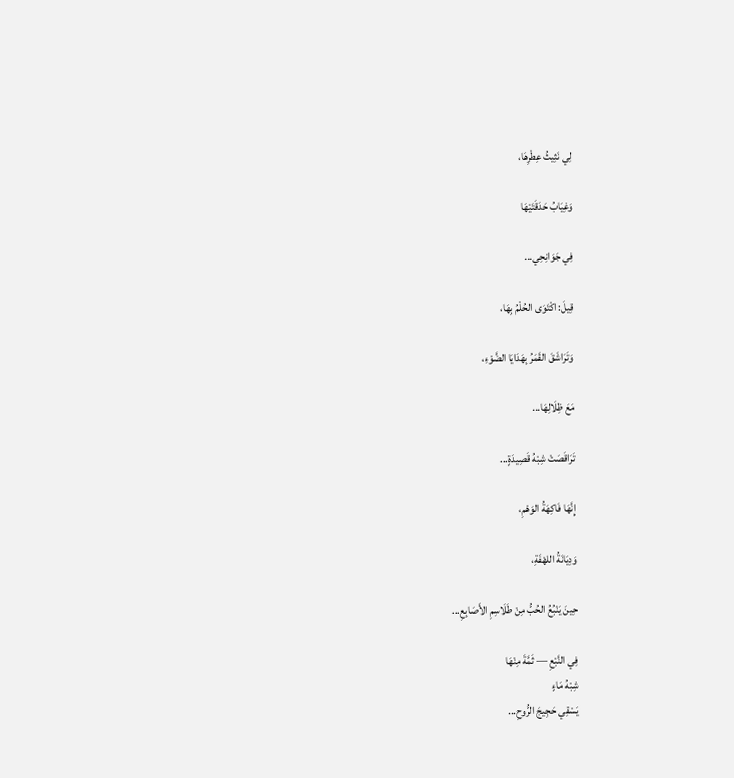لِي نَثِيثُ عِطْرِهَا،

وَغِيَابُ حَدَقَتَيْهَا

فِي جَوَانِحِي...

قِيلَ: اكْتَوَى الحُلْمُ بِهَا،

وَتَرَاشَقَ القَمَرُ بِهَدَايَا الضَّوْءِ،

مَعَ ظِلَالِهَا...

تَرَاقَصَتْ شِبْهُ قَصِيدَةٍ...

إِنَّهَا فَاكِهَةُ الوَهْمِ،

وَدِيَانَةُ اللهْفَةِ،

حِينَ يَنْبُعُ الحُبُّ مِنْ طَلَاسِمِ الأَصَابِعِ...

فِي النَّبْعِ — ثَمَّةَ مِنْهَا
شِبْهُ مَاءٍ
يَسْقِي حَجِيجَ الرُّوحِ...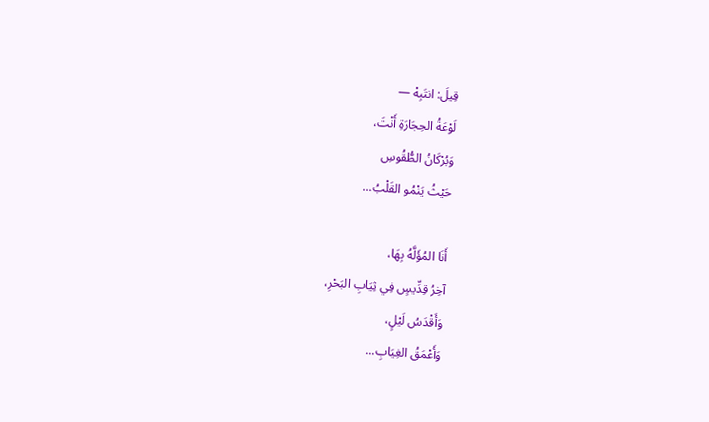قِيلَ: انتَبِهْ —
لَوْعَةُ الحِجَارَةِ أَنْتَ،
وَبُرْكَانُ الطُّقُوسِ
حَيْثُ يَنْمُو القَلْبُ...

أَنَا المُؤَلَّهُ بِهَا،
آخِرُ قِدِّيسٍ فِي ثِيَابِ البَحْرِ،
وَأَقْدَسُ لَيْلٍ،
وَأَعْمَقُ الغِيَابِ...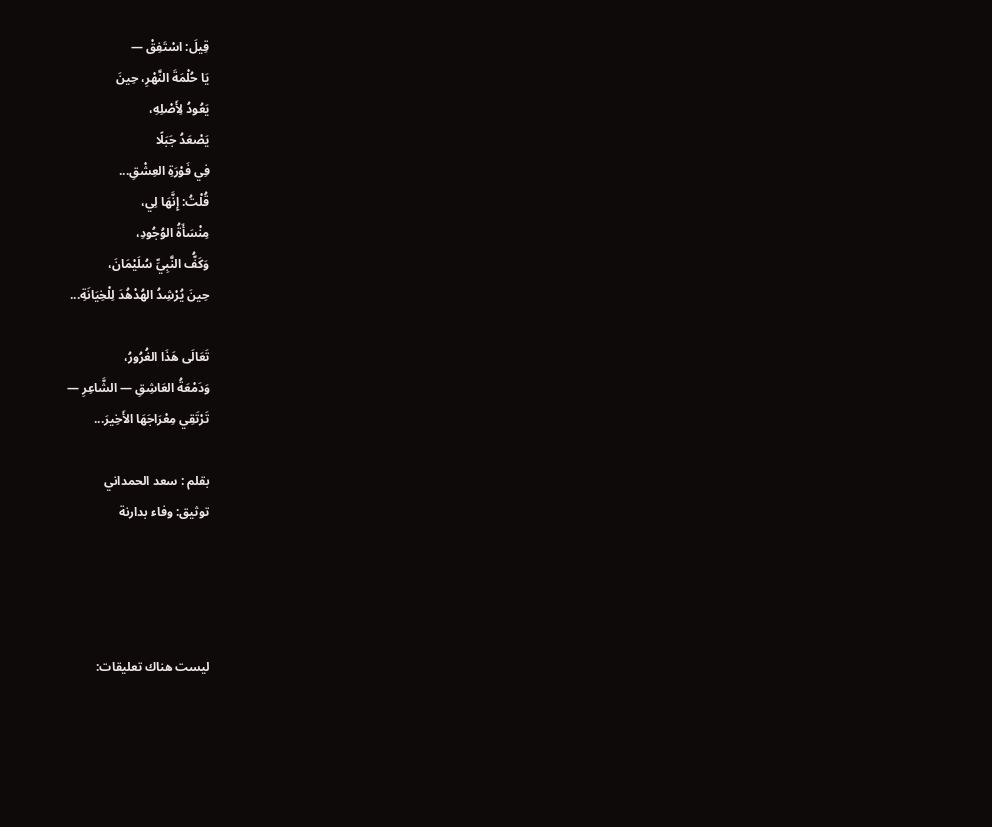قِيلَ: اسْتَفِقْ —
يَا حُلْمَةَ النَّهْرِ، حِينَ
يَعُودُ لِأَصْلِهِ،
يَصْعَدُ جَبَلًا
فِي فَوْرَةِ العِشْقِ...
قُلْتُ: إِنَّهَا لِي،
مِنْسَأَةُ الوُجُودِ،
وَكَفُّ النَّبِيِّ سُلَيْمَانَ،
حِينَ يُرْشِدُ الهُدْهُدَ لِلْخِيَانَةِ...

تَعَالَى هَذَا الغُرُورُ،
وَدَمْعَةُ العَاشِقِ — الشَّاعِرِ —
تَرْتَقِي مِعْرَاجَهَا الأَخِيرَ...

بقلم : سعد الحمداني
توثيق: وفاء بدارنة




ليست هناك تعليقات: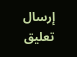إرسال تعليق